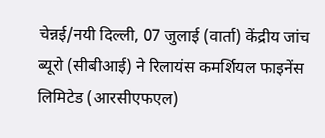चेन्नई/नयी दिल्ली, 07 जुलाई (वार्ता) केंद्रीय जांच ब्यूरो (सीबीआई) ने रिलायंस कमर्शियल फाइनेंस लिमिटेड (आरसीएफएल)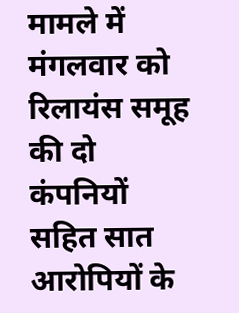मामले में मंगलवार को रिलायंस समूह की दो कंपनियों सहित सात आरोपियों के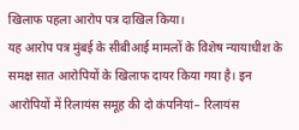खिलाफ पहला आरोप पत्र दाखिल किया।
यह आरोप पत्र मुंबई के सीबीआई मामलों के विशेष न्यायाधीश के समक्ष सात आरोपियों के खिलाफ दायर किया गया है। इन आरोपियों में रिलायंस समूह की दो कंपनियां– रिलायंस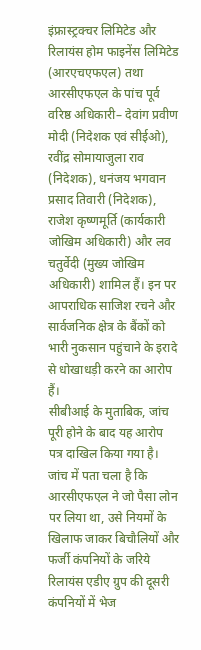इंफ्रास्ट्रक्चर लिमिटेड और रिलायंस होम फाइनेंस लिमिटेड (आरएचएफएल) तथा आरसीएफएल के पांच पूर्व वरिष्ठ अधिकारी– देवांग प्रवीण मोदी (निदेशक एवं सीईओ), रवींद्र सोमायाजुला राव (निदेशक), धनंजय भगवान प्रसाद तिवारी (निदेशक), राजेश कृष्णमूर्ति (कार्यकारी जोखिम अधिकारी) और लव चतुर्वेदी (मुख्य जोखिम अधिकारी) शामिल हैं। इन पर आपराधिक साजिश रचने और सार्वजनिक क्षेत्र के बैंकों को भारी नुकसान पहुंचाने के इरादे से धोखाधड़ी करने का आरोप हैं।
सीबीआई के मुताबिक, जांच पूरी होने के बाद यह आरोप पत्र दाखिल किया गया है। जांच में पता चला है कि आरसीएफएल ने जो पैसा लोन पर लिया था, उसे नियमों के खिलाफ जाकर बिचौलियों और फर्जी कंपनियों के जरिये रिलायंस एडीए ग्रुप की दूसरी कंपनियों में भेज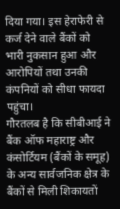दिया गया। इस हेराफेरी से कर्ज देने वाले बैंकों को भारी नुकसान हुआ और आरोपियों तथा उनकी कंपनियों को सीधा फायदा पहुंचा।
गौरतलब है कि सीबीआई ने बैंक ऑफ महाराष्ट्र और कंसोर्टियम (बैंकों के समूह) के अन्य सार्वजनिक क्षेत्र के बैंकों से मिली शिकायतों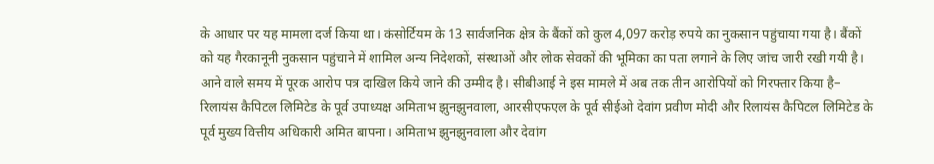के आधार पर यह मामला दर्ज किया था। कंसोर्टियम के 13 सार्वजनिक क्षेत्र के बैंकों को कुल 4,097 करोड़ रुपये का नुकसान पहुंचाया गया है। बैंकों को यह गैरकानूनी नुकसान पहुंचाने में शामिल अन्य निदेशकों, संस्थाओं और लोक सेवकों की भूमिका का पता लगाने के लिए जांच जारी रखी गयी है।
आने वाले समय में पूरक आरोप पत्र दाखिल किये जाने की उम्मीद है। सीबीआई ने इस मामले में अब तक तीन आरोपियों को गिरफ्तार किया है– रिलायंस कैपिटल लिमिटेड के पूर्व उपाध्यक्ष अमिताभ झुनझुनवाला, आरसीएफएल के पूर्व सीईओ देवांग प्रवीण मोदी और रिलायंस कैपिटल लिमिटेड के पूर्व मुख्य वित्तीय अधिकारी अमित बापना। अमिताभ झुनझुनवाला और देवांग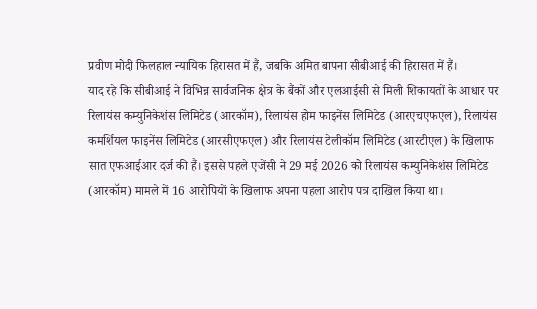प्रवीण मोदी फिलहाल न्यायिक हिरासत में हैं, जबकि अमित बापना सीबीआई की हिरासत में हैं।
याद रहे कि सीबीआई ने विभिन्न सार्वजनिक क्षेत्र के बैंकों और एलआईसी से मिली शिकायतों के आधार पर रिलायंस कम्युनिकेशंस लिमिटेड (आरकॉम), रिलायंस होम फाइनेंस लिमिटेड (आरएचएफएल), रिलायंस कमर्शियल फाइनेंस लिमिटेड (आरसीएफएल) और रिलायंस टेलीकॉम लिमिटेड (आरटीएल) के खिलाफ सात एफआईआर दर्ज की हैं। इससे पहले एजेंसी ने 29 मई 2026 को रिलायंस कम्युनिकेशंस लिमिटेड (आरकॉम) मामले में 16 आरोपियों के खिलाफ अपना पहला आरोप पत्र दाखिल किया था।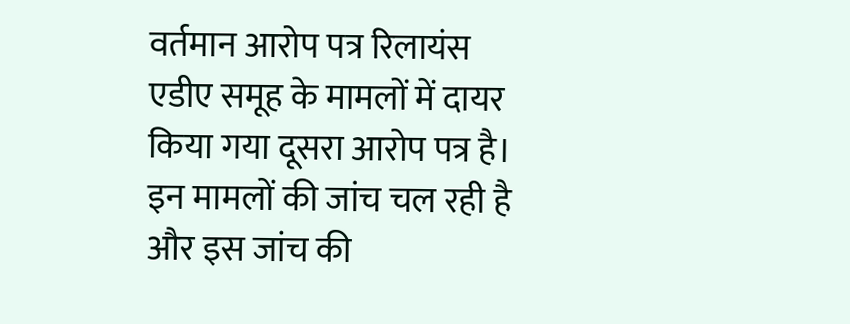वर्तमान आरोप पत्र रिलायंस एडीए समूह के मामलों में दायर किया गया दूसरा आरोप पत्र है। इन मामलों की जांच चल रही है और इस जांच की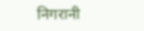निगरानी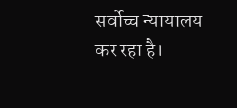सर्वोच्च न्यायालय कर रहा है।